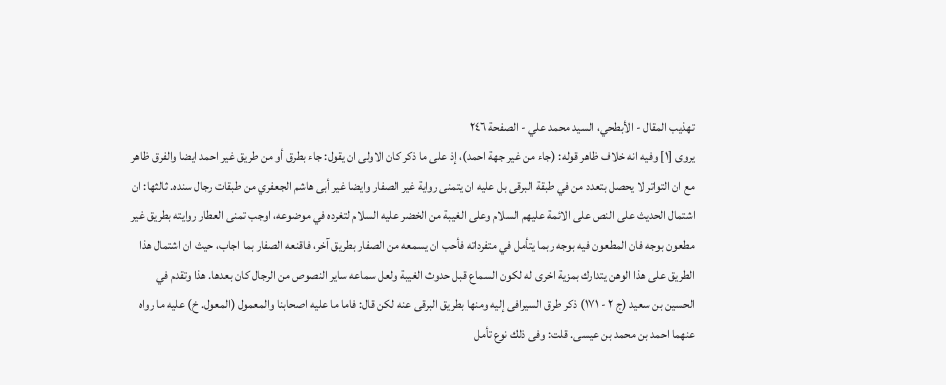تهذيب المقال - الأبطحي، السيد محمد علي - الصفحة ٢٤٦
يروى [١] وفيه انه خلاف ظاهر قوله: (جاء من غير جهة احمد)، إذ على ما ذكر كان الاولى ان يقول: جاء بطرق أو من طريق غير احمد ايضا والفرق ظاهر مع ان التواتر لا يحصل بتعدد من في طبقة البرقى بل عليه ان يتمنى رواية غير الصفار وايضا غير أبى هاشم الجعفري من طبقات رجال سنده. ثالثها: ان اشتمال الحديث على النص على الائمة عليهم السلام وعلى الغيبة من الخضر عليه السلام لتغرده في موضوعه، اوجب تمنى العطار روايته بطريق غير مطعون بوجه فان المطعون فيه بوجه ربما يتأمل في متفرداته فأحب ان يسمعه من الصفار بطريق آخر، فاقنعه الصفار بما اجاب، حيث ان اشتمال هذا الطريق على هذا الوهن يتدارك بمزية اخرى له لكون السماع قبل حدوث الغيبة ولعل سماعه ساير النصوص من الرجال كان بعدها. هذا وتقدم في الحسين بن سعيد (ج ٢ - ١٧١) ذكر طرق السيرافى إليه ومنها بطريق البرقى عنه لكن قال: فاما ما عليه اصحابنا والمعمول (المعول. خ) عليه ما رواه عنهما احمد بن محمد بن عيسى. قلت: وفى ذلك نوع تأمل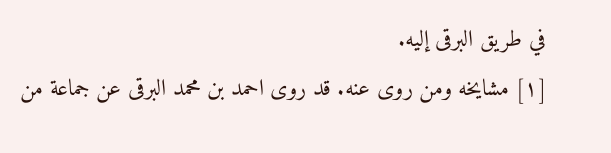في طريق البرقى إليه.
[١] مشايخه ومن روى عنه. قد روى احمد بن محمد البرقى عن جماعة من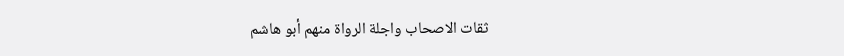ثقات الاصحاب واجلة الرواة منهم أبو هاشم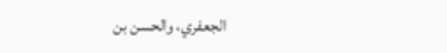الجعفري، والحسن بن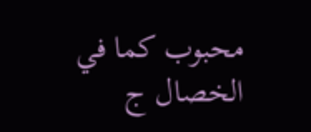محبوب كما في الخصال ج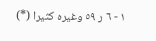١ - ٦ ر ٥٩ وغيره كثيرا (*)